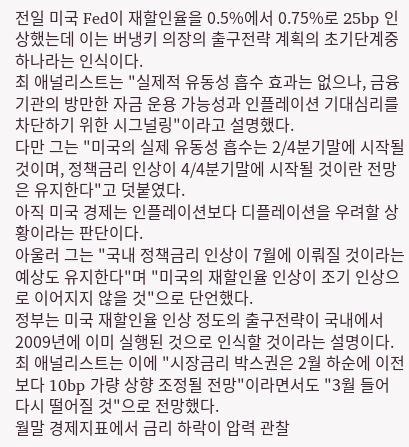전일 미국 Fed이 재할인율을 0.5%에서 0.75%로 25bp 인상했는데 이는 버냉키 의장의 출구전략 계획의 초기단계중 하나라는 인식이다.
최 애널리스트는 "실제적 유동성 흡수 효과는 없으나, 금융기관의 방만한 자금 운용 가능성과 인플레이션 기대심리를 차단하기 위한 시그널링"이라고 설명했다.
다만 그는 "미국의 실제 유동성 흡수는 2/4분기말에 시작될 것이며, 정책금리 인상이 4/4분기말에 시작될 것이란 전망은 유지한다"고 덧붙였다.
아직 미국 경제는 인플레이션보다 디플레이션을 우려할 상황이라는 판단이다.
아울러 그는 "국내 정책금리 인상이 7월에 이뤄질 것이라는 예상도 유지한다"며 "미국의 재할인율 인상이 조기 인상으로 이어지지 않을 것"으로 단언했다.
정부는 미국 재할인율 인상 정도의 출구전략이 국내에서 2009년에 이미 실행된 것으로 인식할 것이라는 설명이다.
최 애널리스트는 이에 "시장금리 박스권은 2월 하순에 이전보다 10bp 가량 상향 조정될 전망"이라면서도 "3월 들어 다시 떨어질 것"으로 전망했다.
월말 경제지표에서 금리 하락이 압력 관찰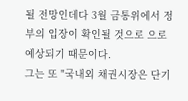될 전망인데다 3월 금통위에서 정부의 입장이 확인될 것으로 으로 예상되기 때문이다.
그는 또 "국내외 채권시장은 단기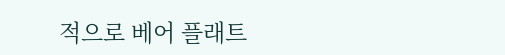적으로 베어 플래트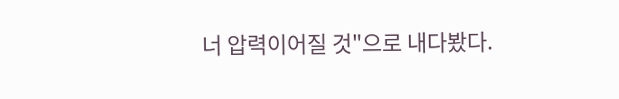너 압력이어질 것"으로 내다봤다.